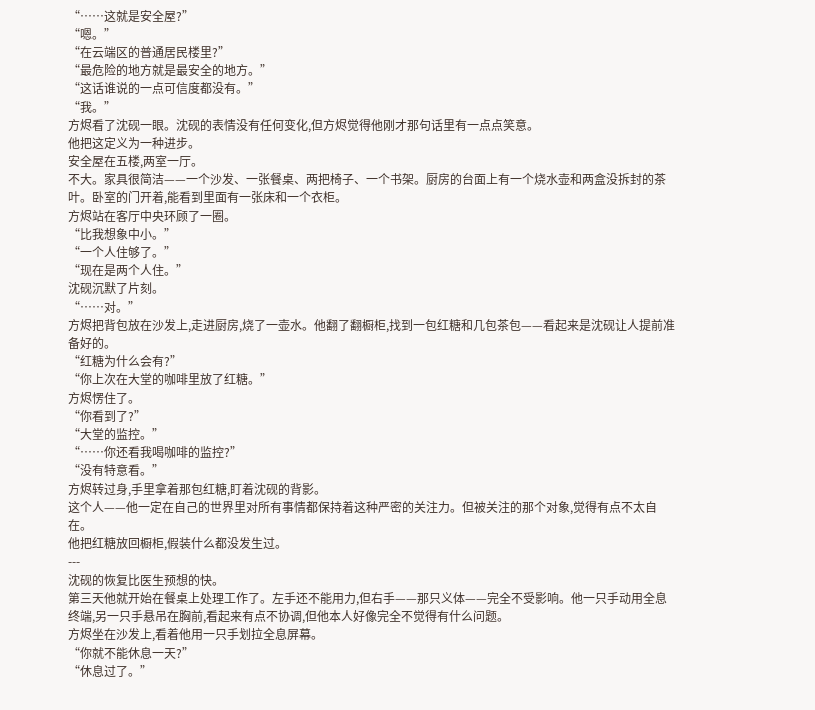“……这就是安全屋?”
“嗯。”
“在云端区的普通居民楼里?”
“最危险的地方就是最安全的地方。”
“这话谁说的一点可信度都没有。”
“我。”
方烬看了沈砚一眼。沈砚的表情没有任何变化,但方烬觉得他刚才那句话里有一点点笑意。
他把这定义为一种进步。
安全屋在五楼,两室一厅。
不大。家具很简洁——一个沙发、一张餐桌、两把椅子、一个书架。厨房的台面上有一个烧水壶和两盒没拆封的茶叶。卧室的门开着,能看到里面有一张床和一个衣柜。
方烬站在客厅中央环顾了一圈。
“比我想象中小。”
“一个人住够了。”
“现在是两个人住。”
沈砚沉默了片刻。
“……对。”
方烬把背包放在沙发上,走进厨房,烧了一壶水。他翻了翻橱柜,找到一包红糖和几包茶包——看起来是沈砚让人提前准备好的。
“红糖为什么会有?”
“你上次在大堂的咖啡里放了红糖。”
方烬愣住了。
“你看到了?”
“大堂的监控。”
“……你还看我喝咖啡的监控?”
“没有特意看。”
方烬转过身,手里拿着那包红糖,盯着沈砚的背影。
这个人——他一定在自己的世界里对所有事情都保持着这种严密的关注力。但被关注的那个对象,觉得有点不太自在。
他把红糖放回橱柜,假装什么都没发生过。
---
沈砚的恢复比医生预想的快。
第三天他就开始在餐桌上处理工作了。左手还不能用力,但右手——那只义体——完全不受影响。他一只手动用全息终端,另一只手悬吊在胸前,看起来有点不协调,但他本人好像完全不觉得有什么问题。
方烬坐在沙发上,看着他用一只手划拉全息屏幕。
“你就不能休息一天?”
“休息过了。”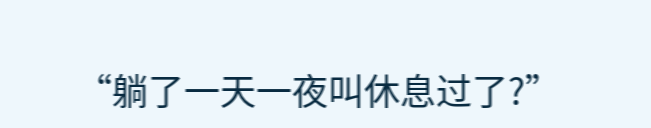“躺了一天一夜叫休息过了?”